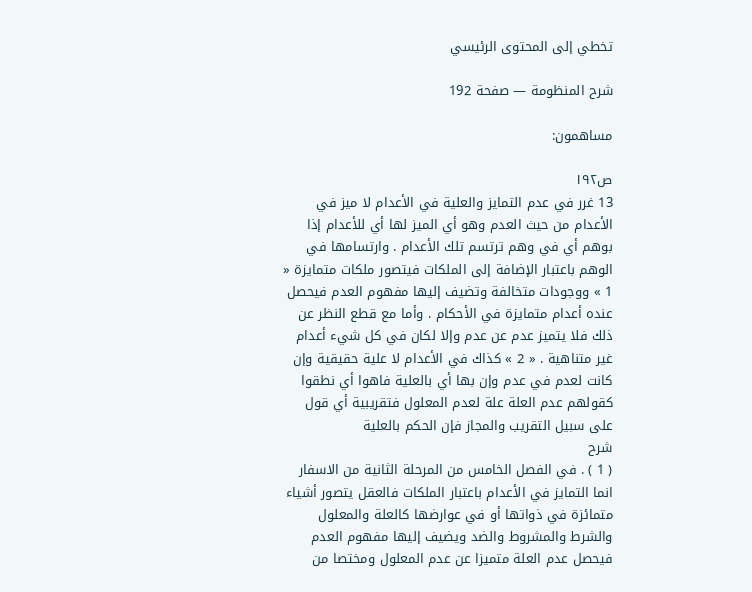تخطي إلى المحتوى الرئيسي

شرح المنظومة — صفحة 192

مساهمون:

ص١٩٢
13 غرر في عدم التمايز والعلية في الأعدام لا ميز في الأعدام من حيث العدم وهو أي الميز لها أي للأعدام إذا بوهم أي في وهم ترتسم تلك الأعدام . وارتسامها في الوهم باعتبار الإضافة إلى الملكات فيتصور ملكات متمايزة « 1 » ووجودات متخالفة وتضيف إليها مفهوم العدم فيحصل عنده أعدام متمايزة في الأحكام . وأما مع قطع النظر عن ذلك فلا يتميز عدم عن عدم وإلا لكان في كل شيء أعدام غير متناهية . « 2 » كذاك في الأعدام لا علية حقيقية وإن كانت لعدم في عدم وإن بها أي بالعلية فاهوا أي نطقوا كقولهم عدم العلة علة لعدم المعلول فتقريبية أي قول على سبيل التقريب والمجاز فإن الحكم بالعلية
شرح
( 1 ) . في الفصل الخامس من المرحلة الثانية من الاسفار انما التمايز في الأعدام باعتبار الملكات فالعقل يتصور أشياء متمائزة في ذواتها أو في عوارضها كالعلة والمعلول والشرط والمشروط والضد ويضيف إليها مفهوم العدم فيحصل عدم العلة متميزا عن عدم المعلول ومختصا من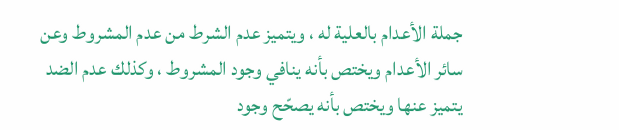جملة الأعدام بالعلية له ، ويتميز عدم الشرط من عدم المشروط وعن سائر الأعدام ويختص بأنه ينافي وجود المشروط ، وكذلك عدم الضد يتميز عنها ويختص بأنه يصحّح وجود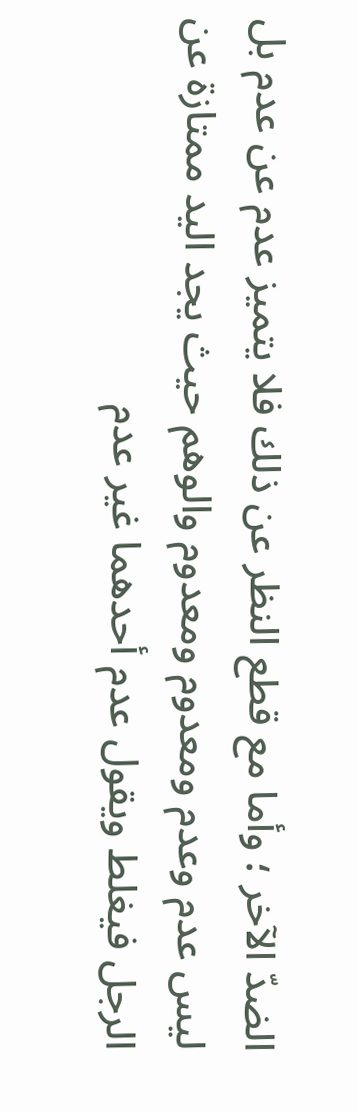الضدّ الآخر ؛ وأما مع قطع النظر عن ذلك فلا يتميز عدم عن عدم بل ليس عدم وعدم ومعدوم ومعدوم والوهم حيث يجد اليد ممتازة عن الرجل فيغلط ويقول عدم أحدهما غير عدم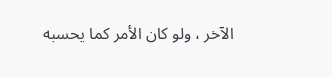الآخر ، ولو كان الأمر كما يحسبه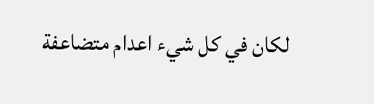لكان في كل شيء اعدام متضاعفة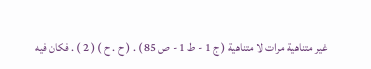غير متناهية مرات لا متناهية ( ج 1 - ط 1 - ص 85 ) . ( ح . ح ) ( 2 ) . فكان فيه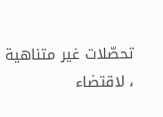تحصّلات غير متناهية ، لاقتضاء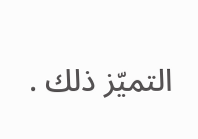التميّز ذلك .